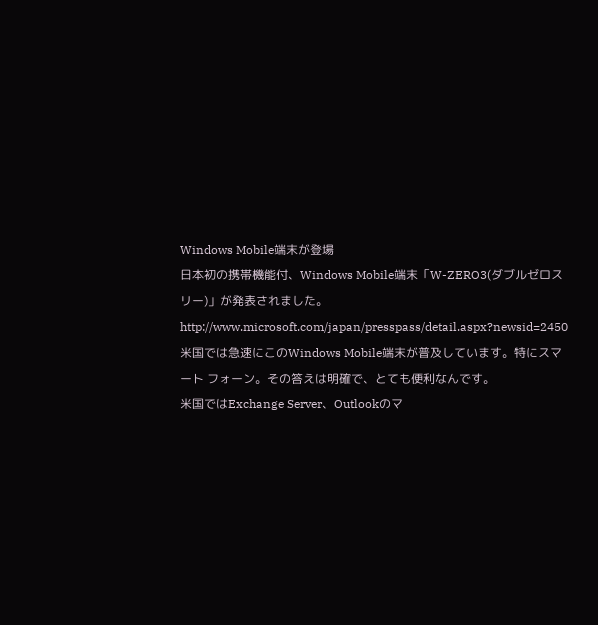Windows Mobile端末が登場
日本初の携帯機能付、Windows Mobile端末「W-ZERO3(ダブルゼロスリー)」が発表されました。
http://www.microsoft.com/japan/presspass/detail.aspx?newsid=2450
米国では急速にこのWindows Mobile端末が普及しています。特にスマート フォーン。その答えは明確で、とても便利なんです。
米国ではExchange Server、Outlookのマ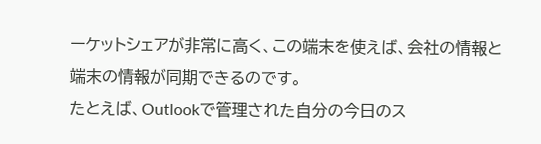ーケットシェアが非常に高く、この端末を使えば、会社の情報と端末の情報が同期できるのです。
たとえば、Outlookで管理された自分の今日のス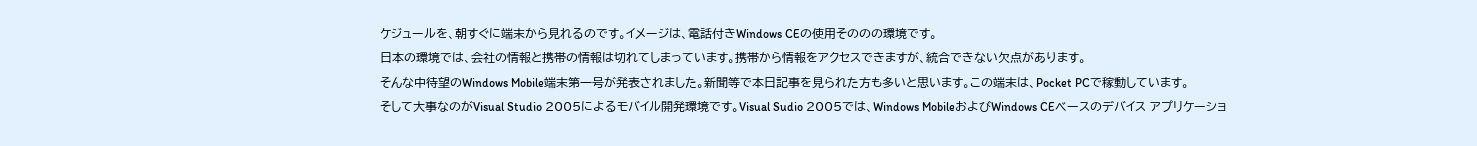ケジュールを、朝すぐに端末から見れるのです。イメージは、電話付きWindows CEの使用そののの環境です。
日本の環境では、会社の情報と携帯の情報は切れてしまっています。携帯から情報をアクセスできますが、統合できない欠点があります。
そんな中待望のWindows Mobile端末第一号が発表されました。新聞等で本日記事を見られた方も多いと思います。この端末は、Pocket PCで稼動しています。
そして大事なのがVisual Studio 2005によるモバイル開発環境です。Visual Sudio 2005では、Windows MobileおよびWindows CEベースのデバイス アプリケーショ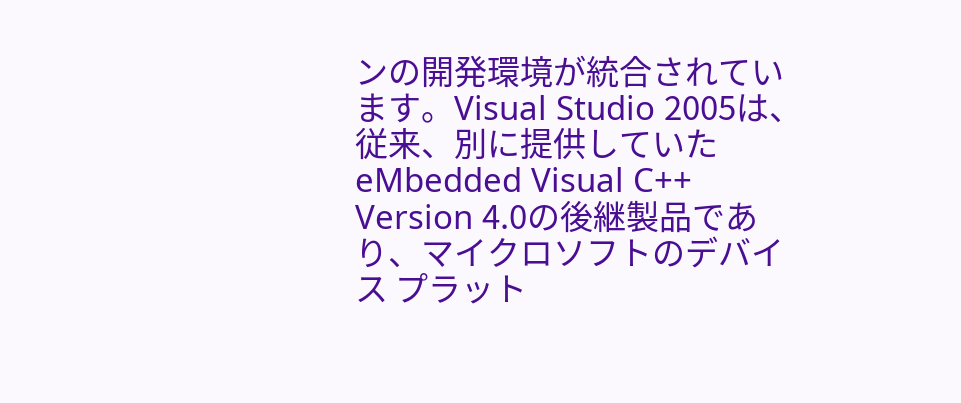ンの開発環境が統合されています。Visual Studio 2005は、従来、別に提供していたeMbedded Visual C++ Version 4.0の後継製品であり、マイクロソフトのデバイス プラット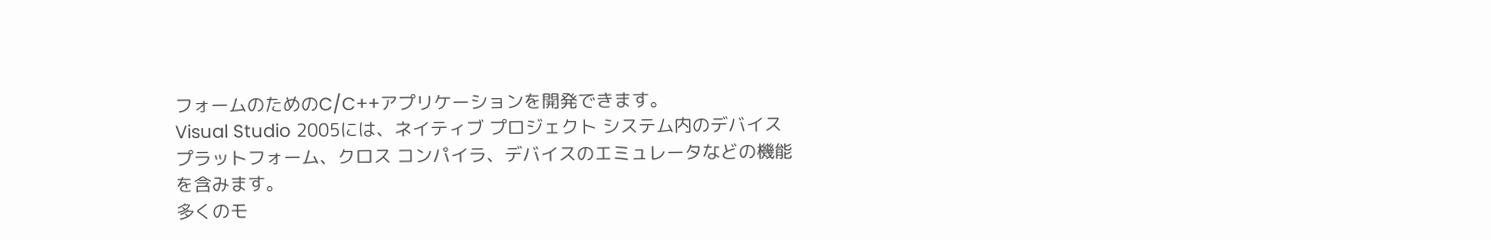フォームのためのC/C++アプリケーションを開発できます。
Visual Studio 2005には、ネイティブ プロジェクト システム内のデバイス プラットフォーム、クロス コンパイラ、デバイスのエミュレータなどの機能を含みます。
多くのモ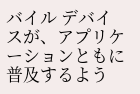バイル デバイスが、アプリケーションともに普及するよう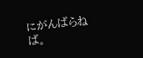にがんばらねば。